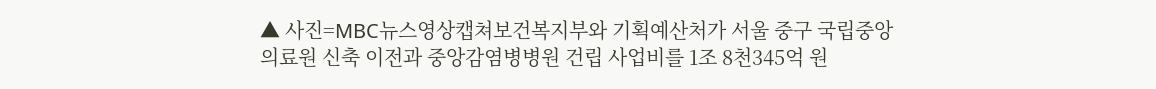▲ 사진=MBC뉴스영상캡쳐보건복지부와 기획예산처가 서울 중구 국립중앙의료원 신축 이전과 중앙감염병병원 건립 사업비를 1조 8천345억 원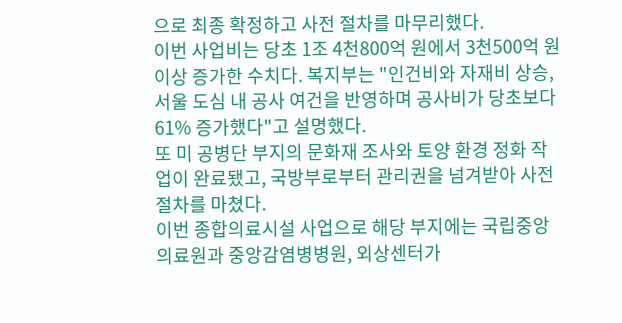으로 최종 확정하고 사전 절차를 마무리했다.
이번 사업비는 당초 1조 4천800억 원에서 3천500억 원 이상 증가한 수치다. 복지부는 "인건비와 자재비 상승, 서울 도심 내 공사 여건을 반영하며 공사비가 당초보다 61% 증가했다"고 설명했다.
또 미 공병단 부지의 문화재 조사와 토양 환경 정화 작업이 완료됐고, 국방부로부터 관리권을 넘겨받아 사전 절차를 마쳤다.
이번 종합의료시설 사업으로 해당 부지에는 국립중앙의료원과 중앙감염병병원, 외상센터가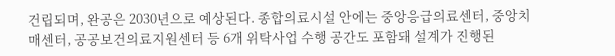건립되며, 완공은 2030년으로 예상된다. 종합의료시설 안에는 중앙응급의료센터, 중앙치매센터, 공공보건의료지원센터 등 6개 위탁사업 수행 공간도 포함돼 설계가 진행된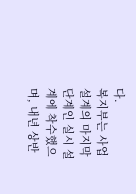다.
복지부는 사업 설계의 마지막 단계인 실시 설계에 착수했으며, 내년 상반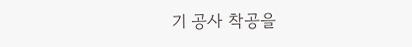기 공사 착공을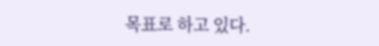목표로 하고 있다.